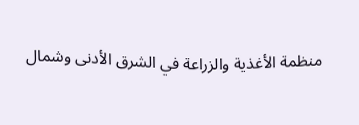منظمة الأغذية والزراعة في الشرق الأدنى وشمال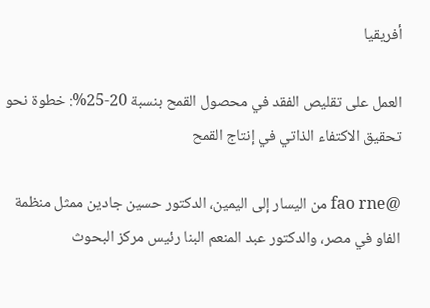أفريقيا

العمل على تقليص الفقد في محصول القمح بنسبة 20-25%: خطوة نحو تحقيق الاكتفاء الذاتي في إنتاج القمح

@fao rne من اليسار إلى اليمين، الدكتور حسين جادين ممثل منظمة الفاو في مصر، والدكتور عبد المنعم البنا رئيس مركز البحوث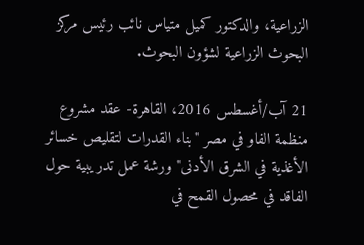الزراعية، والدكتور كميل متياس نائب رئيس مركز البحوث الزراعية لشؤون البحوث.

21 آب/أغسطس 2016، القاهرة- عقد مشروع منظمة الفاو في مصر "بناء القدرات لتقليص خسائر الأغذية في الشرق الأدنى" ورشة عمل تدريبية حول الفاقد في محصول القمح في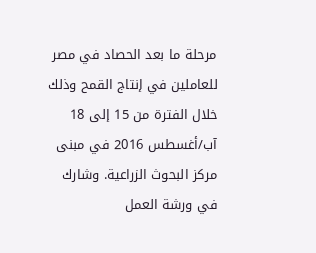مرحلة ما بعد الحصاد في مصر للعاملين في إنتاج القمح وذلك خلال الفترة من 15 إلى 18 آب/أغسطس 2016 في مبنى مركز البحوث الزراعية. وشارك في ورشة العمل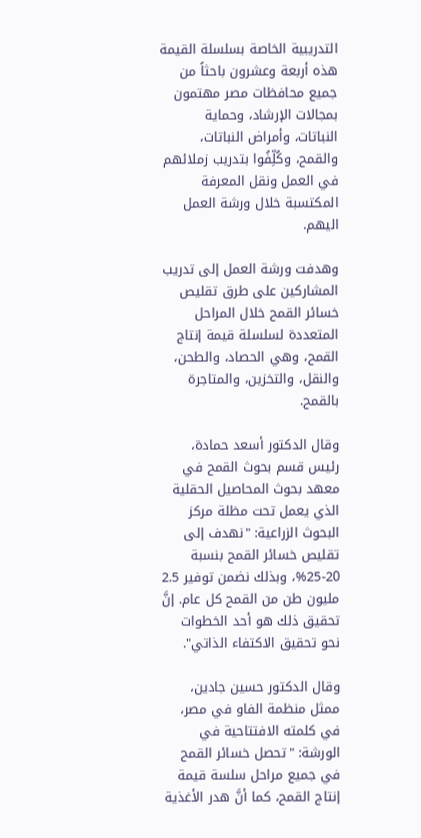التدريبية الخاصة بسلسلة القيمة هذه أربعة وعشرون باحثاً من جميع محافظات مصر مهتمون بمجالات الإرشاد، وحماية النباتات، وأمراض النباتات، والقمح، وكُلِّفُوا بتدريب زملائهم في العمل ونقل المعرفة المكتسبة خلال ورشة العمل اليهم.

وهدفت ورشة العمل إلى تدريب المشاركين على طرق تقليص خسائر القمح خلال المراحل المتعددة لسلسلة قيمة إنتاج القمح، وهي الحصاد، والطحن، والنقل، والتخزين، والمتاجرة بالقمح.

وقال الدكتور أسعد حمادة، رئيس قسم بحوث القمح في معهد بحوث المحاصيل الحقلية الذي يعمل تحت مظلة مركز البحوث الزراعية: "نهدف إلى تقليص خسائر القمح بنسبة 20-25%، وبذلك نضمن توفير 2.5 مليون طن من القمح كل عام. إنَّ تحقيق ذلك هو أحد الخطوات نحو تحقيق الاكتفاء الذاتي".

وقال الدكتور حسين جادين، ممثل منظمة الفاو في مصر، في كلمته الافتتاحية في الورشة: "تحصل خسائر القمح في جميع مراحل سلسة قيمة إنتاج القمح، كما أنَّ هدر الأغذية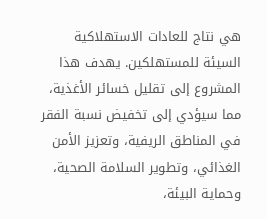هي نتاج للعادات الاستهلاكية السيئة للمستهلكين. يهدف هذا المشروع إلى تقليل خسائر الأغذية، مما سيؤدي إلى تخفيض نسبة الفقر في المناطق الريفية، وتعزيز الأمن الغذائي، وتطوير السلامة الصحية، وحماية البيئة،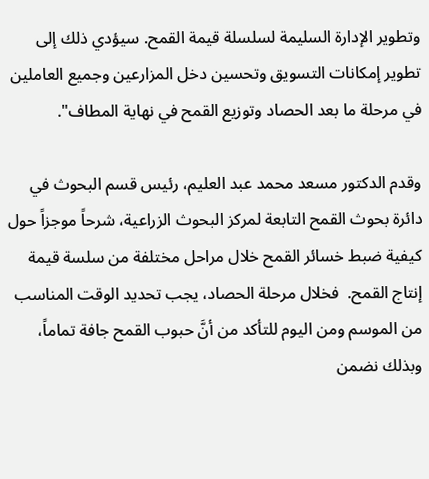وتطوير الإدارة السليمة لسلسلة قيمة القمح. سيؤدي ذلك إلى تطوير إمكانات التسويق وتحسين دخل المزارعين وجميع العاملين في مرحلة ما بعد الحصاد وتوزيع القمح في نهاية المطاف".

وقدم الدكتور مسعد محمد عبد العليم، رئيس قسم البحوث في دائرة بحوث القمح التابعة لمركز البحوث الزراعية، شرحاً موجزاً حول كيفية ضبط خسائر القمح خلال مراحل مختلفة من سلسة قيمة إنتاج القمح.  فخلال مرحلة الحصاد، يجب تحديد الوقت المناسب من الموسم ومن اليوم للتأكد من أنَّ حبوب القمح جافة تماماً، وبذلك نضمن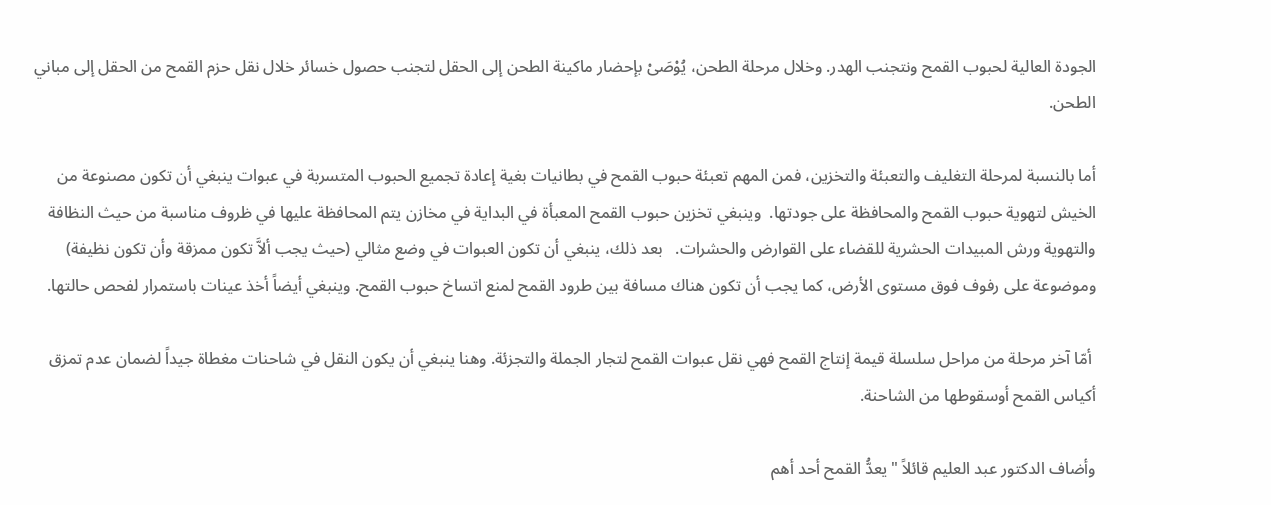الجودة العالية لحبوب القمح ونتجنب الهدر. وخلال مرحلة الطحن، يُوْصَىْ بإحضار ماكينة الطحن إلى الحقل لتجنب حصول خسائر خلال نقل حزم القمح من الحقل إلى مباني الطحن.

أما بالنسبة لمرحلة التغليف والتعبئة والتخزين، فمن المهم تعبئة حبوب القمح في بطانيات بغية إعادة تجميع الحبوب المتسربة في عبوات ينبغي أن تكون مصنوعة من الخيش لتهوية حبوب القمح والمحافظة على جودتها.  وينبغي تخزين حبوب القمح المعبأة في البداية في مخازن يتم المحافظة عليها في ظروف مناسبة من حيث النظافة والتهوية ورش المبيدات الحشرية للقضاء على القوارض والحشرات.   بعد ذلك، ينبغي أن تكون العبوات في وضع مثالي (حيث يجب ألاَّ تكون ممزقة وأن تكون نظيفة) وموضوعة على رفوف فوق مستوى الأرض، كما يجب أن تكون هناك مسافة بين طرود القمح لمنع اتساخ حبوب القمح. وينبغي أيضاً أخذ عينات باستمرار لفحص حالتها.

 أمّا آخر مرحلة من مراحل سلسلة قيمة إنتاج القمح فهي نقل عبوات القمح لتجار الجملة والتجزئة. وهنا ينبغي أن يكون النقل في شاحنات مغطاة جيداً لضمان عدم تمزق أكياس القمح أوسقوطها من الشاحنة.

وأضاف الدكتور عبد العليم قائلاً "يعدُّ القمح أحد أهم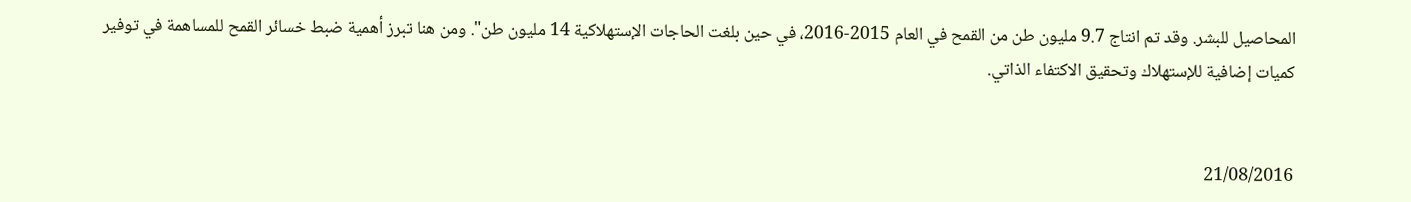المحاصيل للبشر. وقد تم انتاج 9.7 مليون طن من القمح في العام 2015-2016، في حين بلغت الحاجات الإستهلاكية 14 مليون طن". ومن هنا تبرز أهمية ضبط خسائر القمح للمساهمة في توفير كميات إضافية للإستهلاك وتحقيق الاكتفاء الذاتي.


21/08/2016